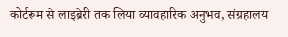कोर्टरूम से लाइब्रेरी तक लिया व्यावहारिक अनुभव, संग्रहालय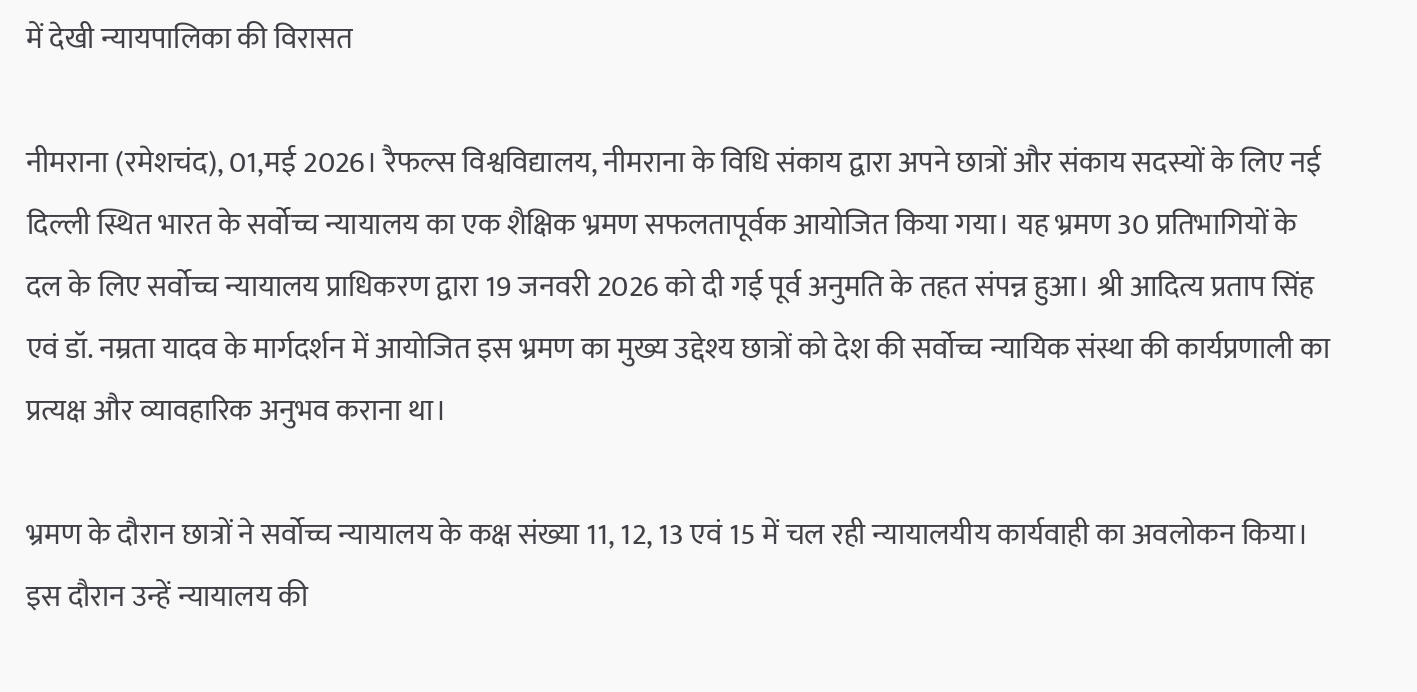में देखी न्यायपालिका की विरासत

नीमराना (रमेशचंद), 01,मई 2026। रैफल्स विश्वविद्यालय, नीमराना के विधि संकाय द्वारा अपने छात्रों और संकाय सदस्यों के लिए नई दिल्ली स्थित भारत के सर्वोच्च न्यायालय का एक शैक्षिक भ्रमण सफलतापूर्वक आयोजित किया गया। यह भ्रमण 30 प्रतिभागियों के दल के लिए सर्वोच्च न्यायालय प्राधिकरण द्वारा 19 जनवरी 2026 को दी गई पूर्व अनुमति के तहत संपन्न हुआ। श्री आदित्य प्रताप सिंह एवं डॉ. नम्रता यादव के मार्गदर्शन में आयोजित इस भ्रमण का मुख्य उद्देश्य छात्रों को देश की सर्वोच्च न्यायिक संस्था की कार्यप्रणाली का प्रत्यक्ष और व्यावहारिक अनुभव कराना था।

भ्रमण के दौरान छात्रों ने सर्वोच्च न्यायालय के कक्ष संख्या 11, 12, 13 एवं 15 में चल रही न्यायालयीय कार्यवाही का अवलोकन किया। इस दौरान उन्हें न्यायालय की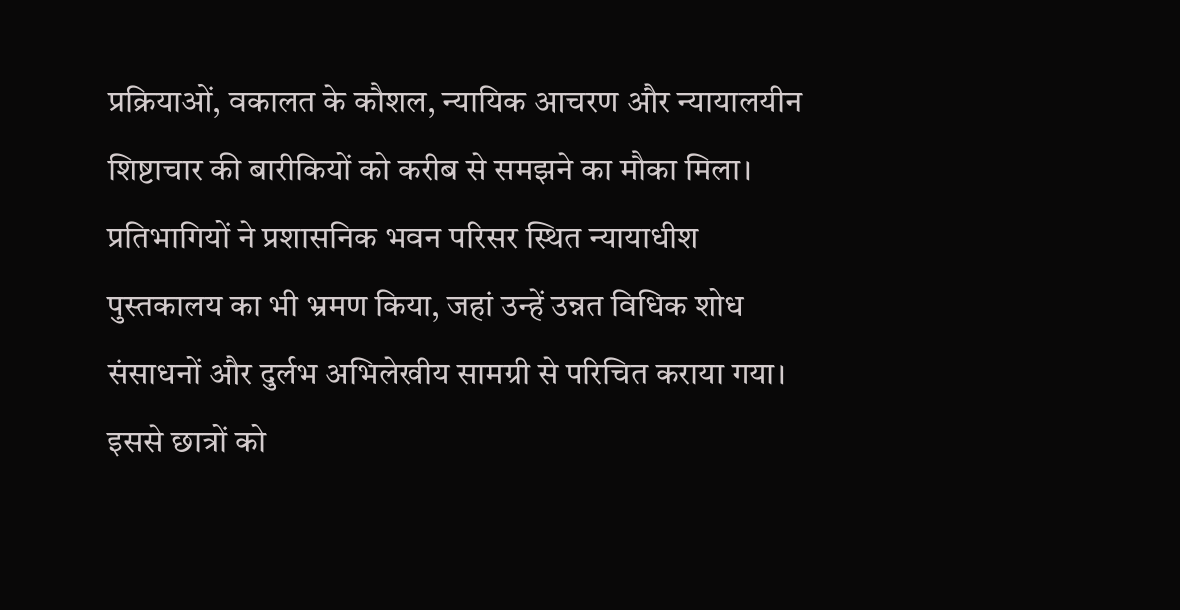प्रक्रियाओं, वकालत के कौशल, न्यायिक आचरण और न्यायालयीन शिष्टाचार की बारीकियों को करीब से समझने का मौका मिला। प्रतिभागियों ने प्रशासनिक भवन परिसर स्थित न्यायाधीश पुस्तकालय का भी भ्रमण किया, जहां उन्हें उन्नत विधिक शोध संसाधनों और दुर्लभ अभिलेखीय सामग्री से परिचित कराया गया। इससे छात्रों को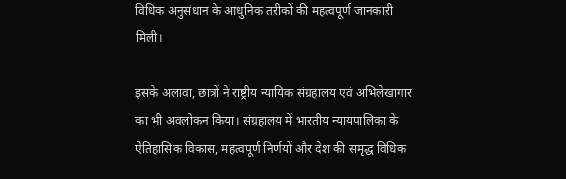विधिक अनुसंधान के आधुनिक तरीकों की महत्वपूर्ण जानकारी मिली।

इसके अलावा, छात्रों ने राष्ट्रीय न्यायिक संग्रहालय एवं अभिलेखागार का भी अवलोकन किया। संग्रहालय में भारतीय न्यायपालिका के ऐतिहासिक विकास, महत्वपूर्ण निर्णयों और देश की समृद्ध विधिक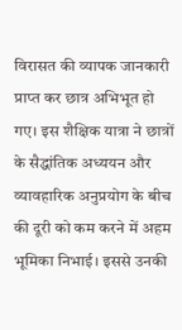विरासत की व्यापक जानकारी प्राप्त कर छात्र अभिभूत हो गए। इस शैक्षिक यात्रा ने छात्रों के सैद्धांतिक अध्ययन और व्यावहारिक अनुप्रयोग के बीच की दूरी को कम करने में अहम भूमिका निभाई। इससे उनकी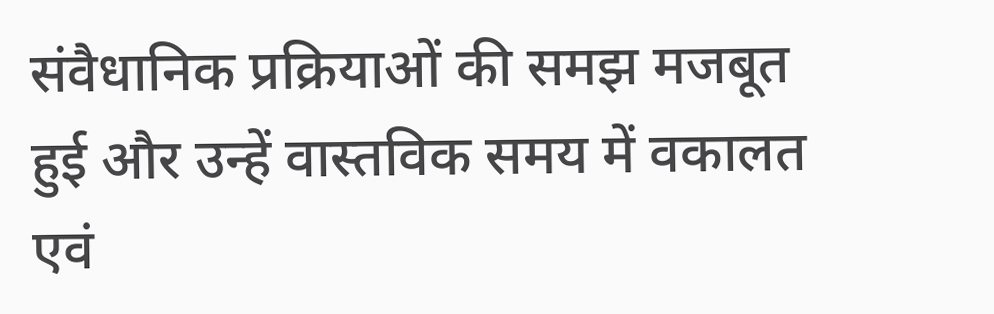संवैधानिक प्रक्रियाओं की समझ मजबूत हुई और उन्हें वास्तविक समय में वकालत एवं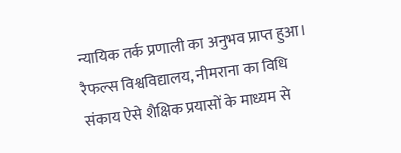न्यायिक तर्क प्रणाली का अनुभव प्राप्त हुआ।
रैफल्स विश्वविद्यालय, नीमराना का विधि संकाय ऐसे शैक्षिक प्रयासों के माध्यम से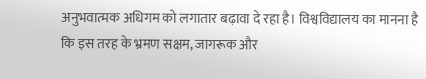अनुभवात्मक अधिगम को लगातार बढ़ावा दे रहा है। विश्वविद्यालय का मानना है कि इस तरह के भ्रमण सक्षम, जागरूक और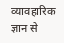व्यावहारिक ज्ञान से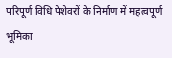परिपूर्ण विधि पेशेवरों के निर्माण में महत्वपूर्ण भूमिका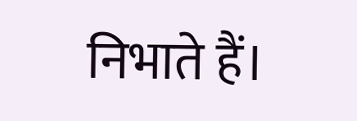निभाते हैं।